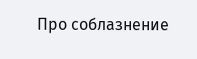Про соблазнение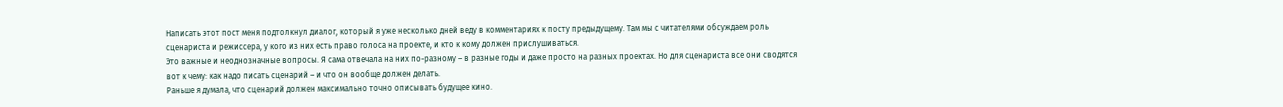Написать этот пост меня подтолкнул диалог, который я уже несколько дней веду в комментариях к посту предыдущему. Там мы с читателями обсуждаем роль сценариста и режиссера, у кого из них есть право голоса на проекте, и кто к кому должен прислушиваться.
Это важные и неоднозначные вопросы. Я сама отвечала на них по-разному – в разные годы и даже просто на разных проектах. Но для сценариста все они сводятся вот к чему: как надо писать сценарий – и что он вообще должен делать.
Раньше я думала, что сценарий должен максимально точно описывать будущее кино.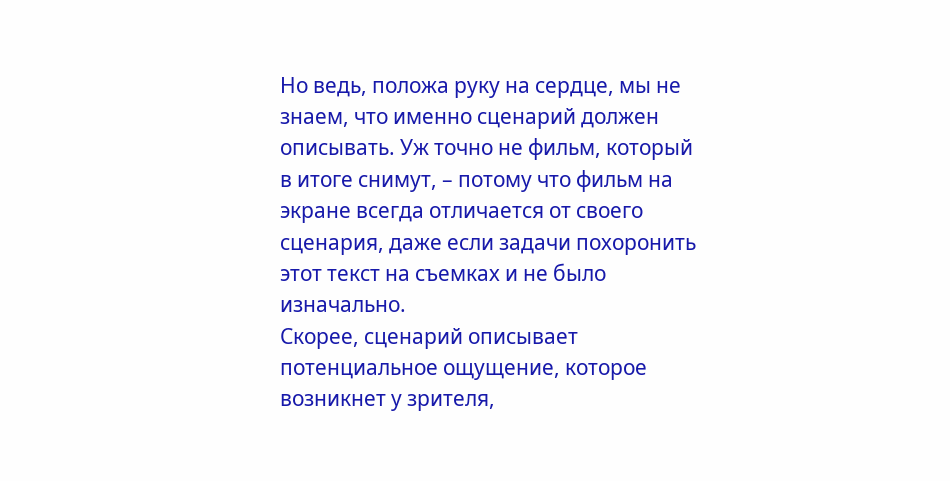Но ведь, положа руку на сердце, мы не знаем, что именно сценарий должен описывать. Уж точно не фильм, который в итоге снимут, – потому что фильм на экране всегда отличается от своего сценария, даже если задачи похоронить этот текст на съемках и не было изначально.
Скорее, сценарий описывает потенциальное ощущение, которое возникнет у зрителя,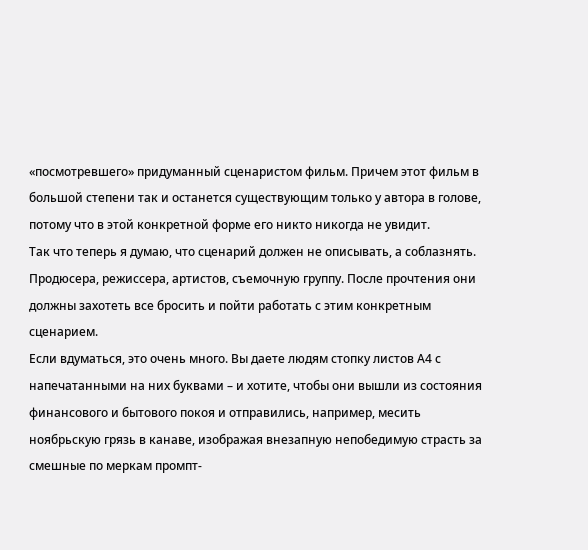«посмотревшего» придуманный сценаристом фильм. Причем этот фильм в большой степени так и останется существующим только у автора в голове, потому что в этой конкретной форме его никто никогда не увидит.
Так что теперь я думаю, что сценарий должен не описывать, а соблазнять. Продюсера, режиссера, артистов, съемочную группу. После прочтения они должны захотеть все бросить и пойти работать с этим конкретным сценарием.
Если вдуматься, это очень много. Вы даете людям стопку листов А4 с напечатанными на них буквами – и хотите, чтобы они вышли из состояния финансового и бытового покоя и отправились, например, месить ноябрьскую грязь в канаве, изображая внезапную непобедимую страсть за смешные по меркам промпт-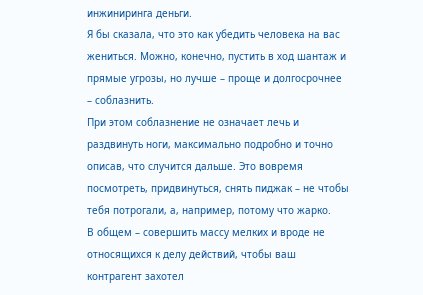инжиниринга деньги.
Я бы сказала, что это как убедить человека на вас жениться. Можно, конечно, пустить в ход шантаж и прямые угрозы, но лучше – проще и долгосрочнее – соблазнить.
При этом соблазнение не означает лечь и раздвинуть ноги, максимально подробно и точно описав, что случится дальше. Это вовремя посмотреть, придвинуться, снять пиджак – не чтобы тебя потрогали, а, например, потому что жарко.
В общем – совершить массу мелких и вроде не относящихся к делу действий, чтобы ваш контрагент захотел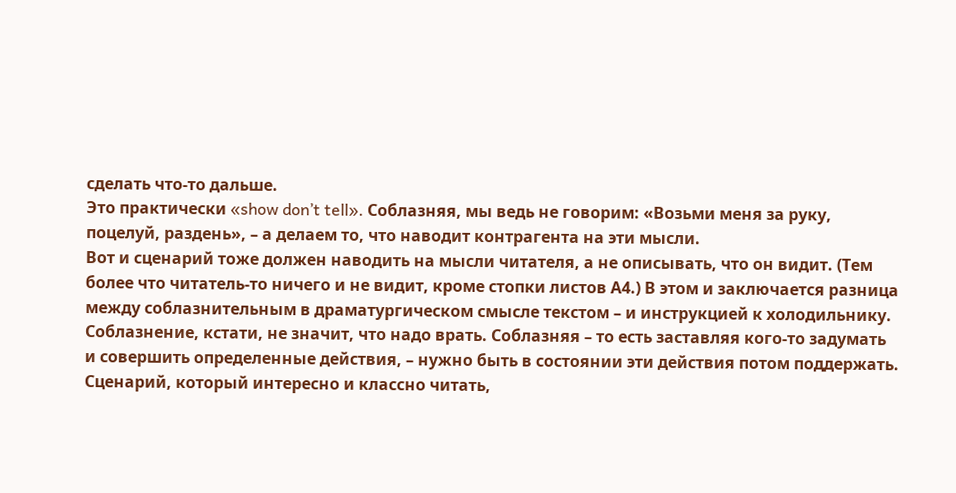сделать что-то дальше.
Это практически «show don’t tell». Соблазняя, мы ведь не говорим: «Возьми меня за руку, поцелуй, раздень», – а делаем то, что наводит контрагента на эти мысли.
Вот и сценарий тоже должен наводить на мысли читателя, а не описывать, что он видит. (Тем более что читатель-то ничего и не видит, кроме стопки листов А4.) В этом и заключается разница между соблазнительным в драматургическом смысле текстом – и инструкцией к холодильнику.
Соблазнение, кстати, не значит, что надо врать. Соблазняя – то есть заставляя кого-то задумать и совершить определенные действия, – нужно быть в состоянии эти действия потом поддержать. Сценарий, который интересно и классно читать,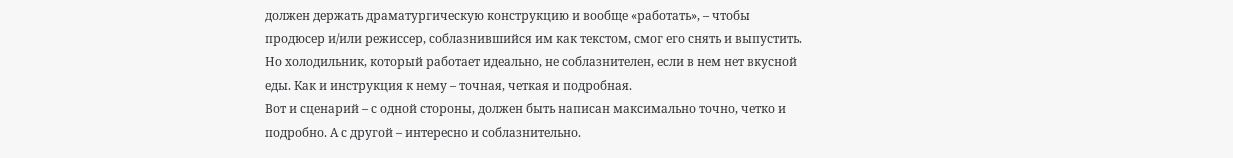должен держать драматургическую конструкцию и вообще «работать», – чтобы продюсер и/или режиссер, соблазнившийся им как текстом, смог его снять и выпустить.
Но холодильник, который работает идеально, не соблазнителен, если в нем нет вкусной еды. Как и инструкция к нему – точная, четкая и подробная.
Вот и сценарий – с одной стороны, должен быть написан максимально точно, четко и подробно. А с другой – интересно и соблазнительно.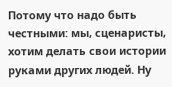Потому что надо быть честными: мы, сценаристы, хотим делать свои истории руками других людей. Ну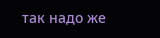так надо же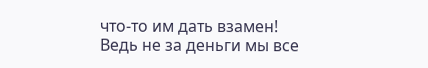что-то им дать взамен!
Ведь не за деньги мы все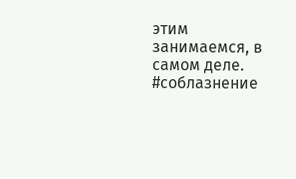этим занимаемся, в самом деле.
#соблазнение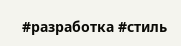#разработка #стиль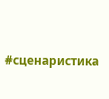#сценаристика